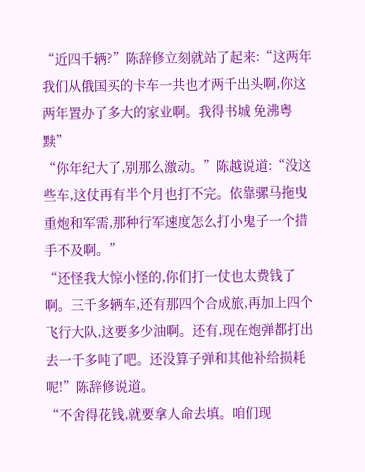“近四千辆?”陈辞修立刻就站了起来:“这两年我们从俄国买的卡车一共也才两千出头啊,你这两年置办了多大的家业啊。我得书城 免沸粤黩”
“你年纪大了,别那么激动。”陈越说道:“没这些车,这仗再有半个月也打不完。依靠骡马拖曳重炮和军需,那种行军速度怎么打小鬼子一个措手不及啊。”
“还怪我大惊小怪的,你们打一仗也太费钱了啊。三千多辆车,还有那四个合成旅,再加上四个飞行大队,这要多少油啊。还有,现在炮弹都打出去一千多吨了吧。还没算子弹和其他补给损耗呢!”陈辞修说道。
“不舍得花钱,就要拿人命去填。咱们现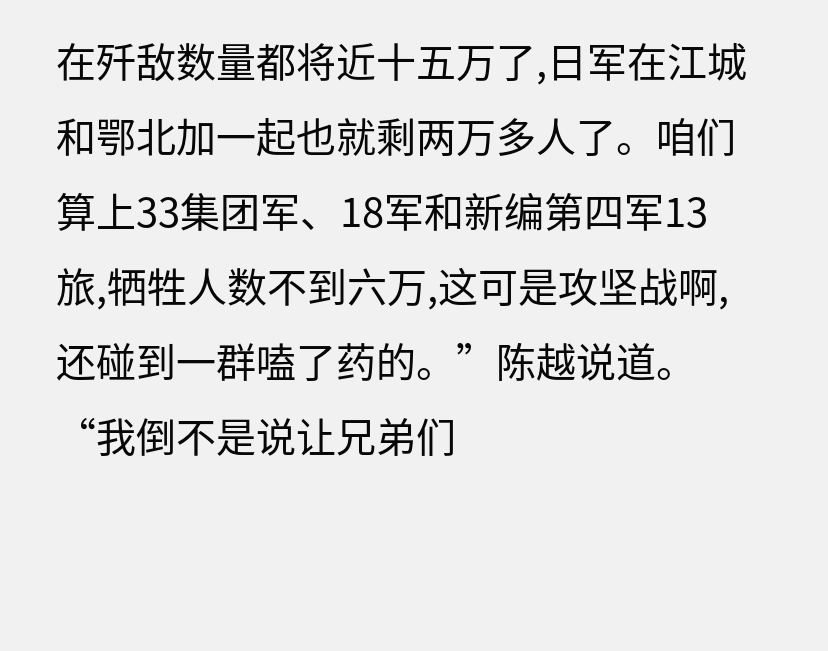在歼敌数量都将近十五万了,日军在江城和鄂北加一起也就剩两万多人了。咱们算上33集团军、18军和新编第四军13旅,牺牲人数不到六万,这可是攻坚战啊,还碰到一群嗑了药的。”陈越说道。
“我倒不是说让兄弟们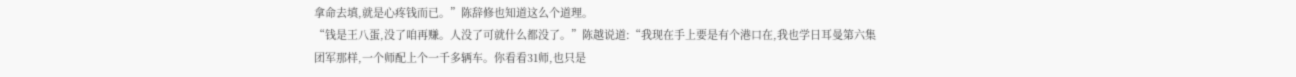拿命去填,就是心疼钱而已。”陈辞修也知道这么个道理。
“钱是王八蛋,没了咱再赚。人没了可就什么都没了。”陈越说道:“我现在手上要是有个港口在,我也学日耳曼第六集团军那样,一个师配上个一千多辆车。你看看31师,也只是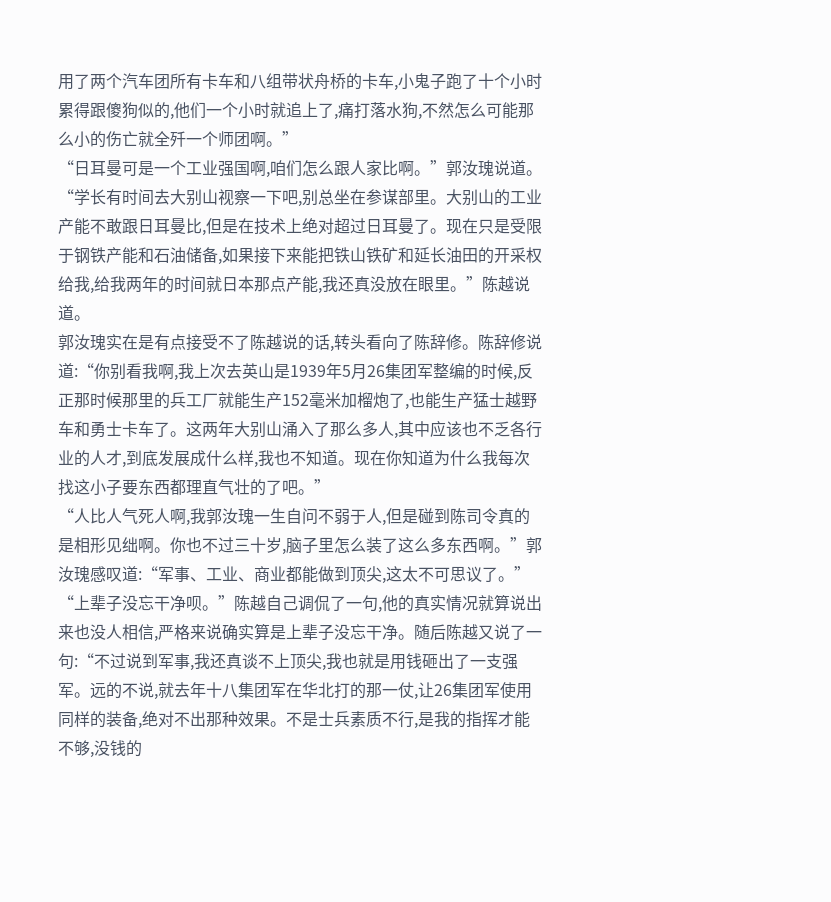用了两个汽车团所有卡车和八组带状舟桥的卡车,小鬼子跑了十个小时累得跟傻狗似的,他们一个小时就追上了,痛打落水狗,不然怎么可能那么小的伤亡就全歼一个师团啊。”
“日耳曼可是一个工业强国啊,咱们怎么跟人家比啊。”郭汝瑰说道。
“学长有时间去大别山视察一下吧,别总坐在参谋部里。大别山的工业产能不敢跟日耳曼比,但是在技术上绝对超过日耳曼了。现在只是受限于钢铁产能和石油储备,如果接下来能把铁山铁矿和延长油田的开采权给我,给我两年的时间就日本那点产能,我还真没放在眼里。”陈越说道。
郭汝瑰实在是有点接受不了陈越说的话,转头看向了陈辞修。陈辞修说道:“你别看我啊,我上次去英山是1939年5月26集团军整编的时候,反正那时候那里的兵工厂就能生产152毫米加榴炮了,也能生产猛士越野车和勇士卡车了。这两年大别山涌入了那么多人,其中应该也不乏各行业的人才,到底发展成什么样,我也不知道。现在你知道为什么我每次找这小子要东西都理直气壮的了吧。”
“人比人气死人啊,我郭汝瑰一生自问不弱于人,但是碰到陈司令真的是相形见绌啊。你也不过三十岁,脑子里怎么装了这么多东西啊。”郭汝瑰感叹道:“军事、工业、商业都能做到顶尖,这太不可思议了。”
“上辈子没忘干净呗。”陈越自己调侃了一句,他的真实情况就算说出来也没人相信,严格来说确实算是上辈子没忘干净。随后陈越又说了一句:“不过说到军事,我还真谈不上顶尖,我也就是用钱砸出了一支强军。远的不说,就去年十八集团军在华北打的那一仗,让26集团军使用同样的装备,绝对不出那种效果。不是士兵素质不行,是我的指挥才能不够,没钱的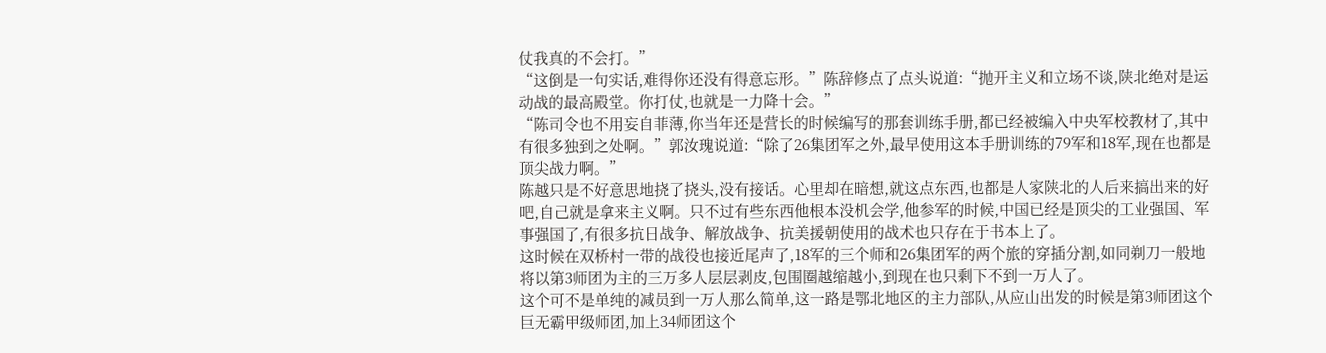仗我真的不会打。”
“这倒是一句实话,难得你还没有得意忘形。”陈辞修点了点头说道:“抛开主义和立场不谈,陕北绝对是运动战的最高殿堂。你打仗,也就是一力降十会。”
“陈司令也不用妄自菲薄,你当年还是营长的时候编写的那套训练手册,都已经被编入中央军校教材了,其中有很多独到之处啊。”郭汝瑰说道:“除了26集团军之外,最早使用这本手册训练的79军和18军,现在也都是顶尖战力啊。”
陈越只是不好意思地挠了挠头,没有接话。心里却在暗想,就这点东西,也都是人家陕北的人后来搞出来的好吧,自己就是拿来主义啊。只不过有些东西他根本没机会学,他参军的时候,中国已经是顶尖的工业强国、军事强国了,有很多抗日战争、解放战争、抗美援朝使用的战术也只存在于书本上了。
这时候在双桥村一带的战役也接近尾声了,18军的三个师和26集团军的两个旅的穿插分割,如同剃刀一般地将以第3师团为主的三万多人层层剥皮,包围圈越缩越小,到现在也只剩下不到一万人了。
这个可不是单纯的减员到一万人那么简单,这一路是鄂北地区的主力部队,从应山出发的时候是第3师团这个巨无霸甲级师团,加上34师团这个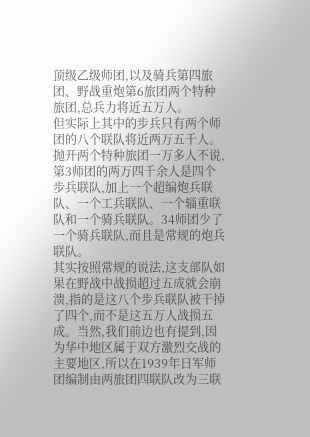顶级乙级师团,以及骑兵第四旅团、野战重炮第6旅团两个特种旅团,总兵力将近五万人。
但实际上其中的步兵只有两个师团的八个联队将近两万五千人。抛开两个特种旅团一万多人不说,第3师团的两万四千余人是四个步兵联队,加上一个超编炮兵联队、一个工兵联队、一个辎重联队和一个骑兵联队。34师团少了一个骑兵联队,而且是常规的炮兵联队。
其实按照常规的说法,这支部队如果在野战中战损超过五成就会崩溃,指的是这八个步兵联队被干掉了四个,而不是这五万人战损五成。当然,我们前边也有提到,因为华中地区属于双方激烈交战的主要地区,所以在1939年日军师团编制由两旅团四联队改为三联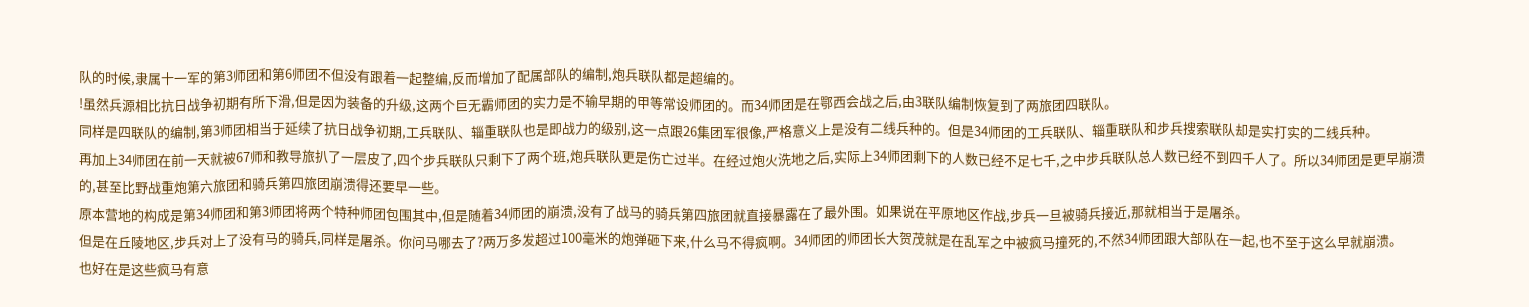队的时候,隶属十一军的第3师团和第6师团不但没有跟着一起整编,反而增加了配属部队的编制,炮兵联队都是超编的。
!虽然兵源相比抗日战争初期有所下滑,但是因为装备的升级,这两个巨无霸师团的实力是不输早期的甲等常设师团的。而34师团是在鄂西会战之后,由3联队编制恢复到了两旅团四联队。
同样是四联队的编制,第3师团相当于延续了抗日战争初期,工兵联队、辎重联队也是即战力的级别,这一点跟26集团军很像,严格意义上是没有二线兵种的。但是34师团的工兵联队、辎重联队和步兵搜索联队却是实打实的二线兵种。
再加上34师团在前一天就被67师和教导旅扒了一层皮了,四个步兵联队只剩下了两个班,炮兵联队更是伤亡过半。在经过炮火洗地之后,实际上34师团剩下的人数已经不足七千,之中步兵联队总人数已经不到四千人了。所以34师团是更早崩溃的,甚至比野战重炮第六旅团和骑兵第四旅团崩溃得还要早一些。
原本营地的构成是第34师团和第3师团将两个特种师团包围其中,但是随着34师团的崩溃,没有了战马的骑兵第四旅团就直接暴露在了最外围。如果说在平原地区作战,步兵一旦被骑兵接近,那就相当于是屠杀。
但是在丘陵地区,步兵对上了没有马的骑兵,同样是屠杀。你问马哪去了?两万多发超过100毫米的炮弹砸下来,什么马不得疯啊。34师团的师团长大贺茂就是在乱军之中被疯马撞死的,不然34师团跟大部队在一起,也不至于这么早就崩溃。
也好在是这些疯马有意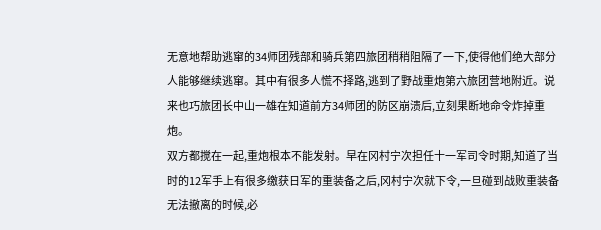无意地帮助逃窜的34师团残部和骑兵第四旅团稍稍阻隔了一下,使得他们绝大部分人能够继续逃窜。其中有很多人慌不择路,逃到了野战重炮第六旅团营地附近。说来也巧旅团长中山一雄在知道前方34师团的防区崩溃后,立刻果断地命令炸掉重炮。
双方都搅在一起,重炮根本不能发射。早在冈村宁次担任十一军司令时期,知道了当时的12军手上有很多缴获日军的重装备之后,冈村宁次就下令,一旦碰到战败重装备无法撤离的时候,必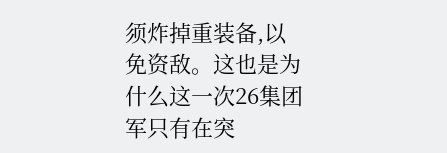须炸掉重装备,以免资敌。这也是为什么这一次26集团军只有在突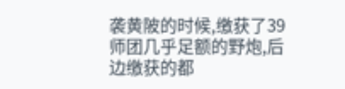袭黄陂的时候,缴获了39师团几乎足额的野炮,后边缴获的都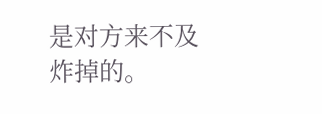是对方来不及炸掉的。